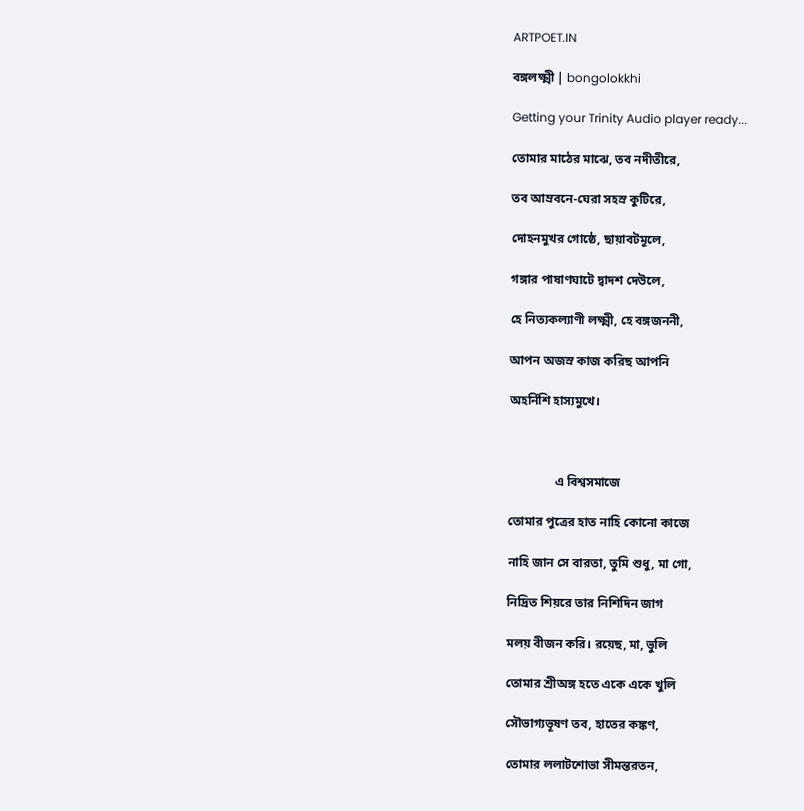ARTPOET.IN

বঙ্গলক্ষ্মী | bongolokkhi

Getting your Trinity Audio player ready...

তোমার মাঠের মাঝে, তব নদীতীরে,

তব আম্রবনে-ঘেরা সহস্র কুটিরে,

দোহনমুখর গোষ্ঠে, ছায়াবটমূলে,

গঙ্গার পাষাণঘাটে দ্বাদশ দেউলে,

হে নিত্যকল্যাণী লক্ষ্মী, হে বঙ্গজননী,

আপন অজস্র কাজ করিছ আপনি

অহর্নিশি হাস্যমুখে।



               এ বিশ্বসমাজে

তোমার পুত্রের হাত নাহি কোনো কাজে

নাহি জান সে বারতা, তুমি শুধু, মা গো,

নিদ্রিত শিয়রে তার নিশিদিন জাগ

মলয় বীজন করি। রয়েছ, মা, ভুলি

তোমার শ্রীঅঙ্গ হতে একে একে খুলি

সৌভাগ্যভূষণ তব, হাতের কঙ্কণ,

তোমার ললাটশোভা সীমন্তরতন,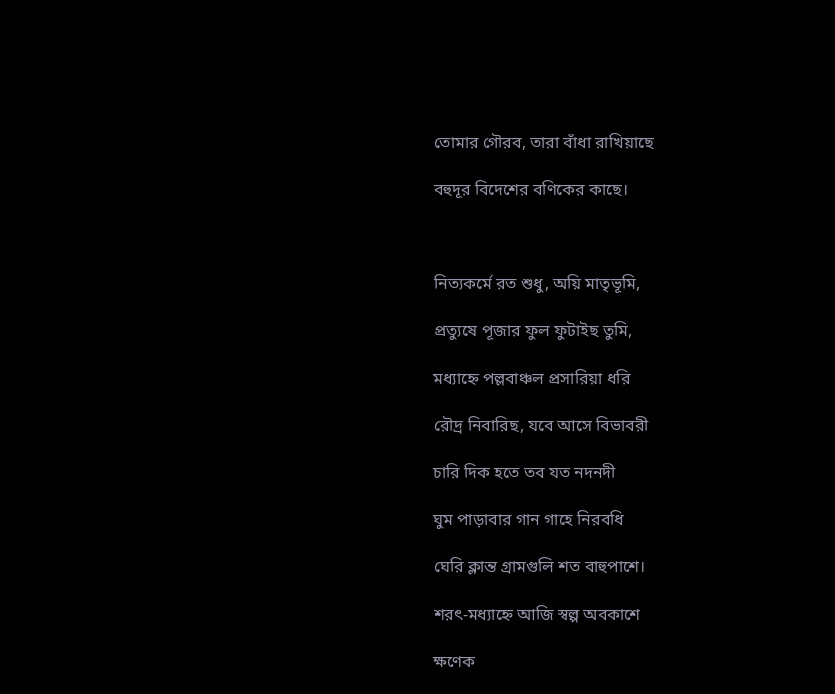তোমার গৌরব, তারা বাঁধা রাখিয়াছে

বহুদূর বিদেশের বণিকের কাছে।



নিত্যকর্মে রত শুধু, অয়ি মাতৃভূমি,

প্রত্যুষে পূজার ফুল ফুটাইছ তুমি,

মধ্যাহ্নে পল্লবাঞ্চল প্রসারিয়া ধরি

রৌদ্র নিবারিছ, যবে আসে বিভাবরী

চারি দিক হতে তব যত নদনদী

ঘুম পাড়াবার গান গাহে নিরবধি

ঘেরি ক্লান্ত গ্রামগুলি শত বাহুপাশে।

শরৎ-মধ্যাহ্নে আজি স্বল্প অবকাশে

ক্ষণেক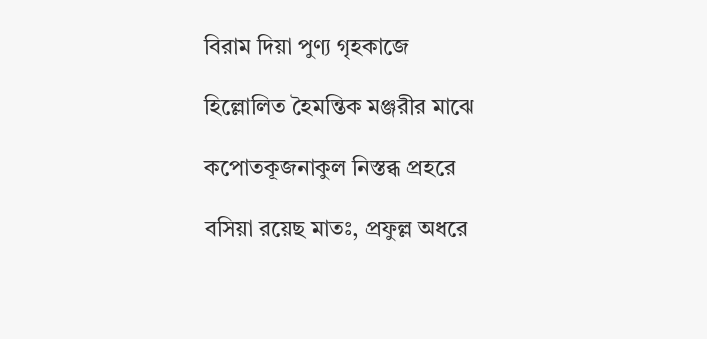বিরাম দিয়া পুণ্য গৃহকাজে

হিল্লোলিত হৈমন্তিক মঞ্জরীর মাঝে

কপোতকূজনাকুল নিস্তব্ধ প্রহরে

বসিয়া রয়েছ মাতঃ, প্রফুল্ল অধরে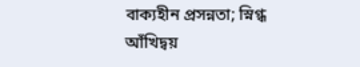বাক্যহীন প্রসন্নতা; স্নিগ্ধ আঁখিদ্বয়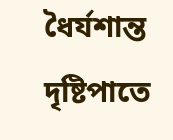ধৈর্যশান্ত দৃষ্টিপাতে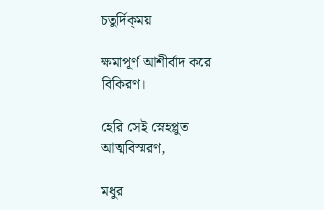চতুর্দিক্‌ময়

ক্ষমাপূর্ণ আশীর্বাদ করে বিকিরণ।

হেরি সেই স্নেহপ্লুত আত্মবিস্মরণ,

মধুর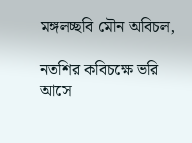মঙ্গলচ্ছবি মৌন অবিচল,

নতশির কবিচক্ষে ভরি আসে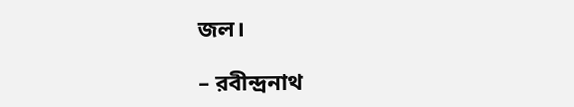জল।

– রবীন্দ্রনাথ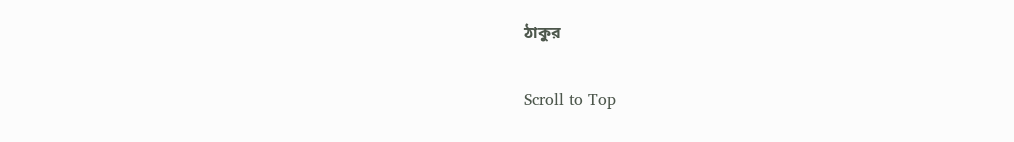ঠাকুর

Scroll to Top